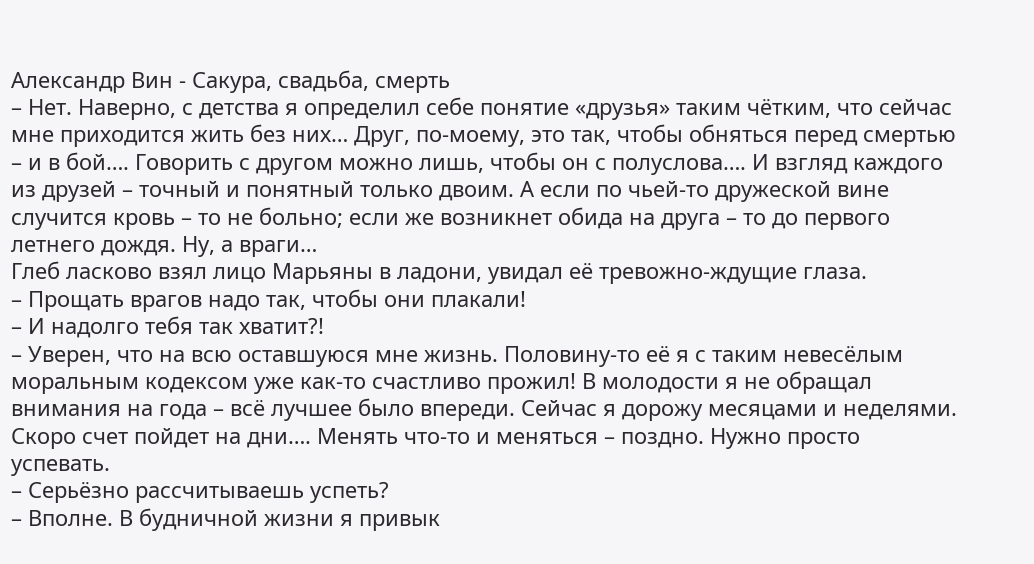Александр Вин - Сакура, свадьба, смерть
– Нет. Наверно, с детства я определил себе понятие «друзья» таким чётким, что сейчас мне приходится жить без них… Друг, по-моему, это так, чтобы обняться перед смертью – и в бой…. Говорить с другом можно лишь, чтобы он с полуслова…. И взгляд каждого из друзей – точный и понятный только двоим. А если по чьей-то дружеской вине случится кровь – то не больно; если же возникнет обида на друга – то до первого летнего дождя. Ну, а враги…
Глеб ласково взял лицо Марьяны в ладони, увидал её тревожно-ждущие глаза.
– Прощать врагов надо так, чтобы они плакали!
– И надолго тебя так хватит?!
– Уверен, что на всю оставшуюся мне жизнь. Половину-то её я с таким невесёлым моральным кодексом уже как-то счастливо прожил! В молодости я не обращал внимания на года – всё лучшее было впереди. Сейчас я дорожу месяцами и неделями. Скоро счет пойдет на дни…. Менять что-то и меняться – поздно. Нужно просто успевать.
– Серьёзно рассчитываешь успеть?
– Вполне. В будничной жизни я привык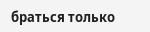браться только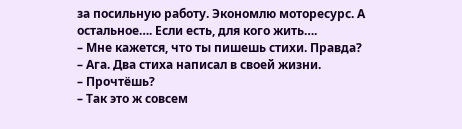за посильную работу. Экономлю моторесурс. А остальное…. Если есть, для кого жить….
– Мне кажется, что ты пишешь стихи. Правда?
– Ага. Два стиха написал в своей жизни.
– Прочтёшь?
– Так это ж совсем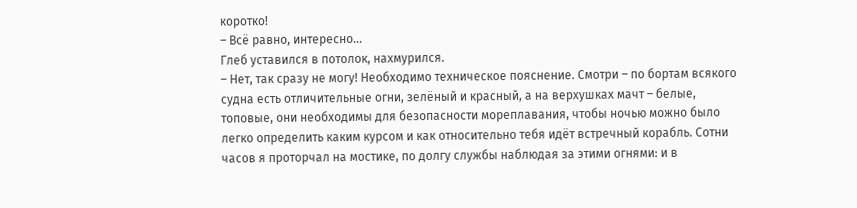коротко!
– Всё равно, интересно…
Глеб уставился в потолок, нахмурился.
– Нет, так сразу не могу! Необходимо техническое пояснение. Смотри – по бортам всякого судна есть отличительные огни, зелёный и красный, а на верхушках мачт – белые, топовые, они необходимы для безопасности мореплавания, чтобы ночью можно было легко определить каким курсом и как относительно тебя идёт встречный корабль. Сотни часов я проторчал на мостике, по долгу службы наблюдая за этими огнями: и в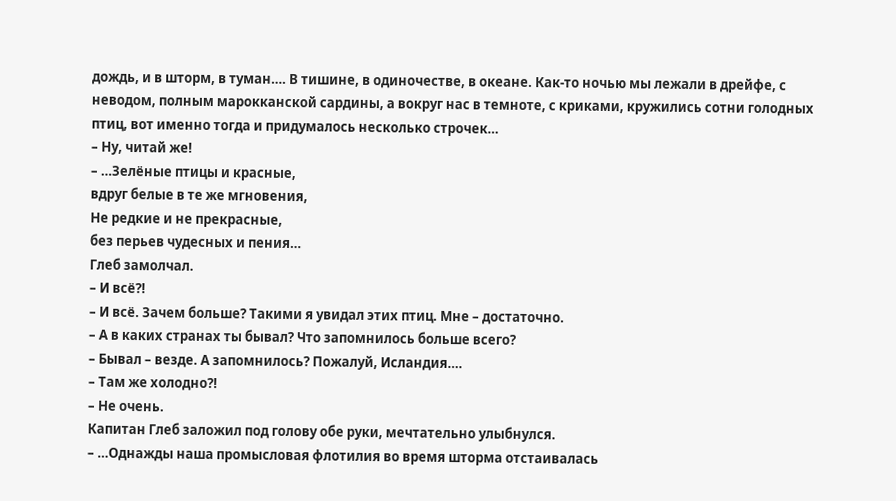дождь, и в шторм, в туман…. В тишине, в одиночестве, в океане. Как-то ночью мы лежали в дрейфе, с неводом, полным марокканской сардины, а вокруг нас в темноте, с криками, кружились сотни голодных птиц, вот именно тогда и придумалось несколько строчек…
– Ну, читай же!
– …Зелёные птицы и красные,
вдруг белые в те же мгновения,
Не редкие и не прекрасные,
без перьев чудесных и пения…
Глеб замолчал.
– И всё?!
– И всё. Зачем больше? Такими я увидал этих птиц. Мне – достаточно.
– А в каких странах ты бывал? Что запомнилось больше всего?
– Бывал – везде. А запомнилось? Пожалуй, Исландия….
– Там же холодно?!
– Не очень.
Капитан Глеб заложил под голову обе руки, мечтательно улыбнулся.
– …Однажды наша промысловая флотилия во время шторма отстаивалась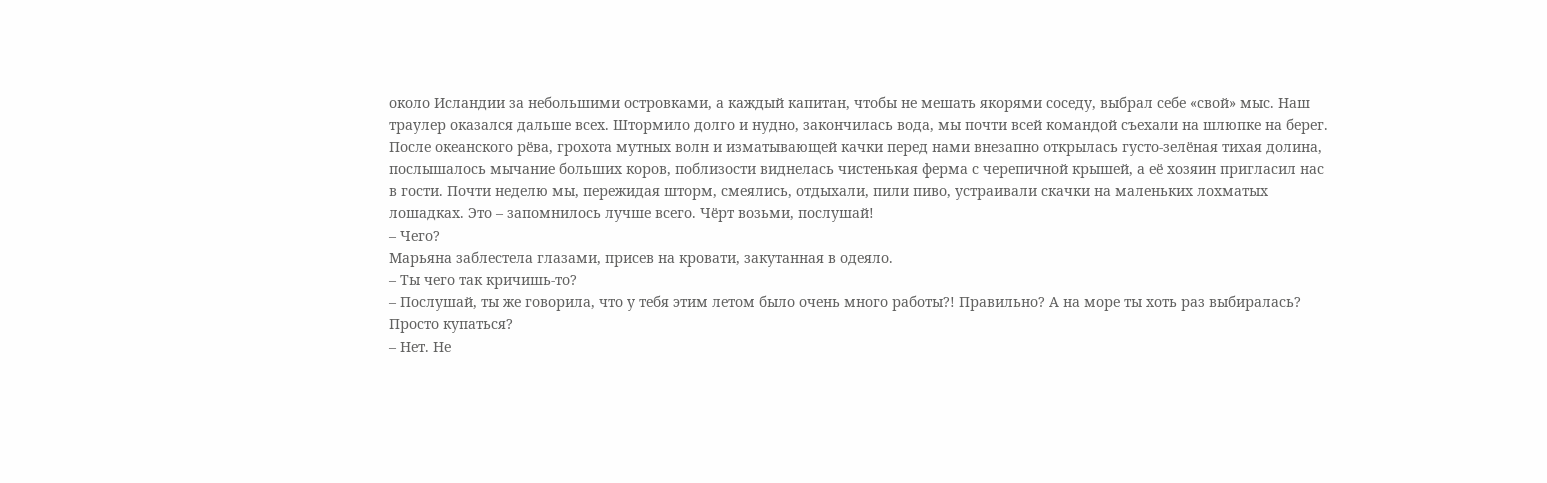около Исландии за небольшими островками, а каждый капитан, чтобы не мешать якорями соседу, выбрал себе «свой» мыс. Наш траулер оказался дальше всех. Штормило долго и нудно, закончилась вода, мы почти всей командой съехали на шлюпке на берег. После океанского рёва, грохота мутных волн и изматывающей качки перед нами внезапно открылась густо-зелёная тихая долина, послышалось мычание больших коров, поблизости виднелась чистенькая ферма с черепичной крышей, а её хозяин пригласил нас в гости. Почти неделю мы, пережидая шторм, смеялись, отдыхали, пили пиво, устраивали скачки на маленьких лохматых лошадках. Это – запомнилось лучше всего. Чёрт возьми, послушай!
– Чего?
Марьяна заблестела глазами, присев на кровати, закутанная в одеяло.
– Ты чего так кричишь-то?
– Послушай, ты же говорила, что у тебя этим летом было очень много работы?! Правильно? А на море ты хоть раз выбиралась? Просто купаться?
– Нет. Не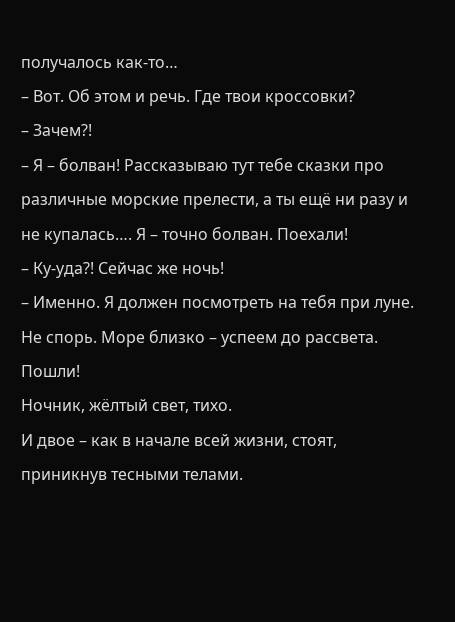получалось как-то…
– Вот. Об этом и речь. Где твои кроссовки?
– Зачем?!
– Я – болван! Рассказываю тут тебе сказки про различные морские прелести, а ты ещё ни разу и не купалась…. Я – точно болван. Поехали!
– Ку-уда?! Сейчас же ночь!
– Именно. Я должен посмотреть на тебя при луне. Не спорь. Море близко – успеем до рассвета. Пошли!
Ночник, жёлтый свет, тихо.
И двое – как в начале всей жизни, стоят, приникнув тесными телами.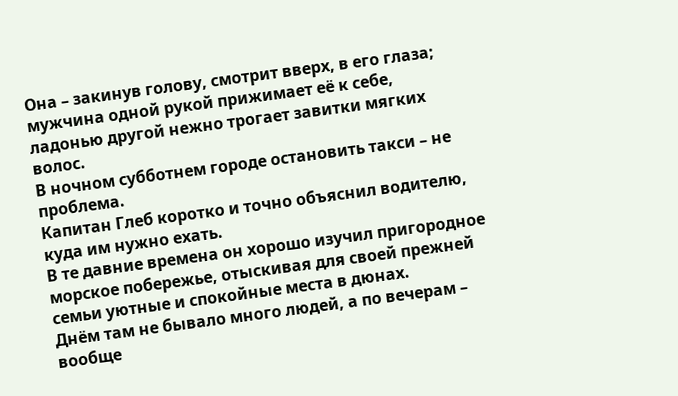Она – закинув голову, смотрит вверх, в его глаза; мужчина одной рукой прижимает её к себе, ладонью другой нежно трогает завитки мягких волос.
В ночном субботнем городе остановить такси – не проблема.
Капитан Глеб коротко и точно объяснил водителю, куда им нужно ехать.
В те давние времена он хорошо изучил пригородное морское побережье, отыскивая для своей прежней семьи уютные и спокойные места в дюнах.
Днём там не бывало много людей, а по вечерам – вообще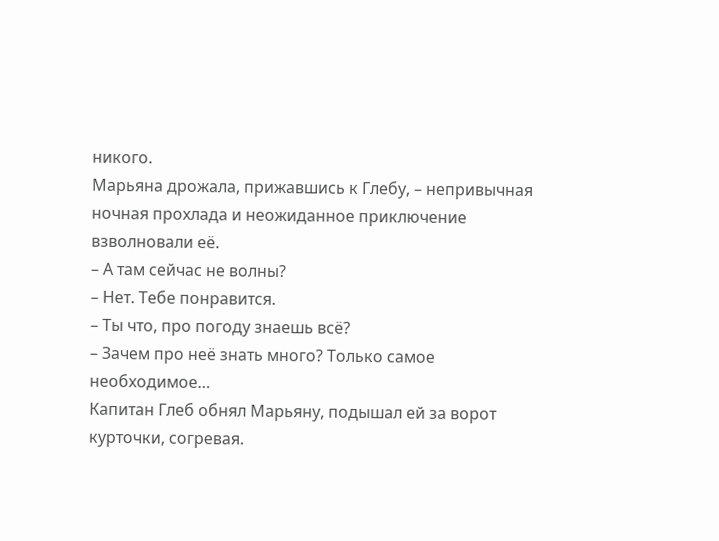никого.
Марьяна дрожала, прижавшись к Глебу, – непривычная ночная прохлада и неожиданное приключение взволновали её.
– А там сейчас не волны?
– Нет. Тебе понравится.
– Ты что, про погоду знаешь всё?
– Зачем про неё знать много? Только самое необходимое…
Капитан Глеб обнял Марьяну, подышал ей за ворот курточки, согревая.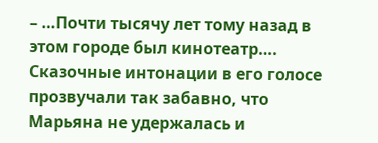– …Почти тысячу лет тому назад в этом городе был кинотеатр….
Сказочные интонации в его голосе прозвучали так забавно, что Марьяна не удержалась и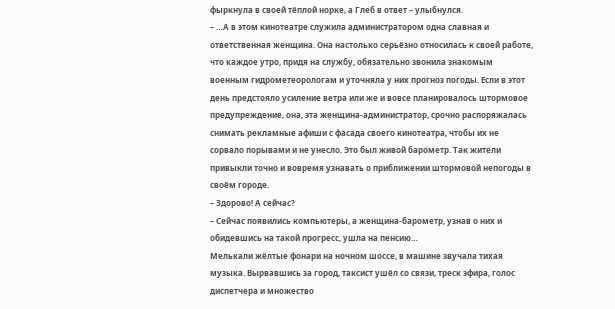фыркнула в своей тёплой норке, а Глеб в ответ – улыбнулся.
– …А в этом кинотеатре служила администратором одна славная и ответственная женщина. Она настолько серьёзно относилась к своей работе, что каждое утро, придя на службу, обязательно звонила знакомым военным гидрометеорологам и уточняла у них прогноз погоды. Если в этот день предстояло усиление ветра или же и вовсе планировалось штормовое предупреждение, она, эта женщина-администратор, срочно распоряжалась снимать рекламные афиши с фасада своего кинотеатра, чтобы их не сорвало порывами и не унесло. Это был живой барометр. Так жители привыкли точно и вовремя узнавать о приближении штормовой непогоды в своём городе.
– Здорово! А сейчас?
– Сейчас появились компьютеры, а женщина-барометр, узнав о них и обидевшись на такой прогресс, ушла на пенсию…
Мелькали жёлтые фонари на ночном шоссе, в машине звучала тихая музыка. Вырвавшись за город, таксист ушёл со связи, треск эфира, голос диспетчера и множество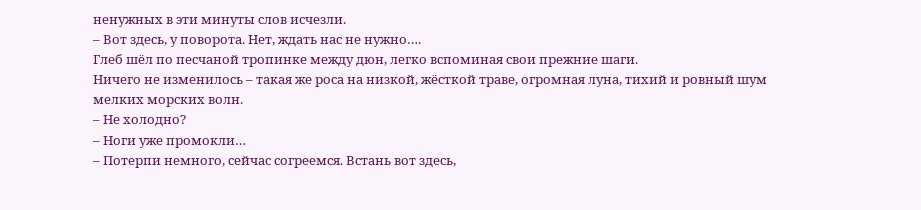ненужных в эти минуты слов исчезли.
– Вот здесь, у поворота. Нет, ждать нас не нужно….
Глеб шёл по песчаной тропинке между дюн, легко вспоминая свои прежние шаги.
Ничего не изменилось – такая же роса на низкой, жёсткой траве, огромная луна, тихий и ровный шум мелких морских волн.
– Не холодно?
– Ноги уже промокли…
– Потерпи немного, сейчас согреемся. Встань вот здесь,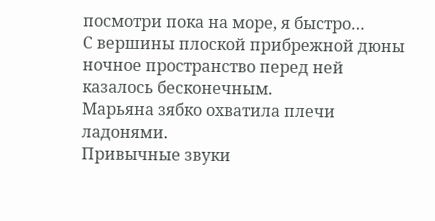посмотри пока на море, я быстро…
С вершины плоской прибрежной дюны ночное пространство перед ней казалось бесконечным.
Марьяна зябко охватила плечи ладонями.
Привычные звуки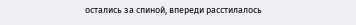остались за спиной, впереди расстилалось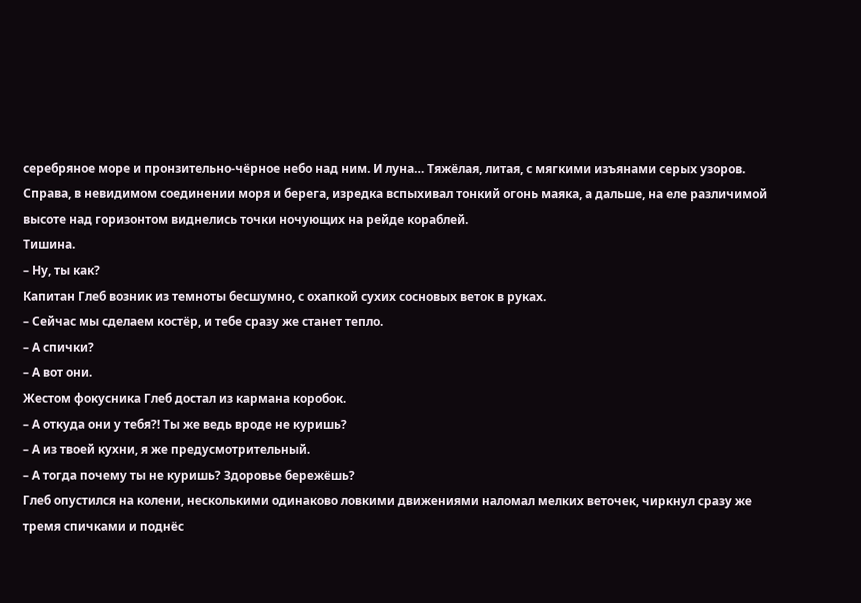серебряное море и пронзительно-чёрное небо над ним. И луна… Тяжёлая, литая, с мягкими изъянами серых узоров.
Справа, в невидимом соединении моря и берега, изредка вспыхивал тонкий огонь маяка, а дальше, на еле различимой высоте над горизонтом виднелись точки ночующих на рейде кораблей.
Тишина.
– Ну, ты как?
Капитан Глеб возник из темноты бесшумно, с охапкой сухих сосновых веток в руках.
– Сейчас мы сделаем костёр, и тебе сразу же станет тепло.
– А спички?
– А вот они.
Жестом фокусника Глеб достал из кармана коробок.
– А откуда они у тебя?! Ты же ведь вроде не куришь?
– А из твоей кухни, я же предусмотрительный.
– А тогда почему ты не куришь? Здоровье бережёшь?
Глеб опустился на колени, несколькими одинаково ловкими движениями наломал мелких веточек, чиркнул сразу же тремя спичками и поднёс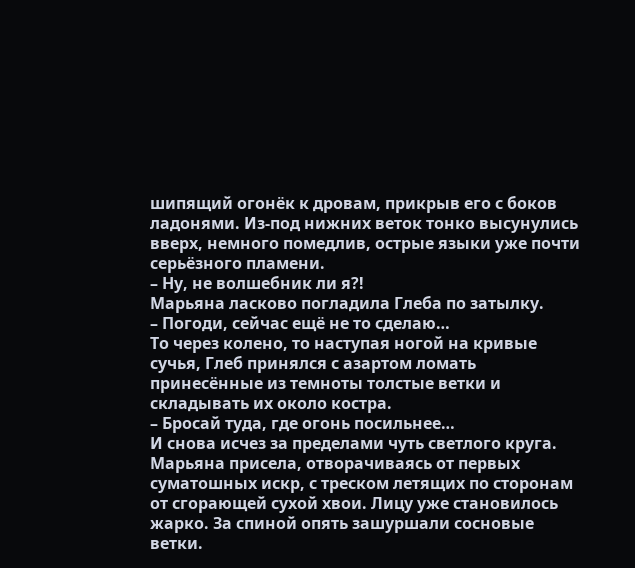шипящий огонёк к дровам, прикрыв его с боков ладонями. Из-под нижних веток тонко высунулись вверх, немного помедлив, острые языки уже почти серьёзного пламени.
– Ну, не волшебник ли я?!
Марьяна ласково погладила Глеба по затылку.
– Погоди, сейчас ещё не то сделаю…
То через колено, то наступая ногой на кривые сучья, Глеб принялся с азартом ломать принесённые из темноты толстые ветки и складывать их около костра.
– Бросай туда, где огонь посильнее…
И снова исчез за пределами чуть светлого круга.
Марьяна присела, отворачиваясь от первых суматошных искр, с треском летящих по сторонам от сгорающей сухой хвои. Лицу уже становилось жарко. За спиной опять зашуршали сосновые ветки.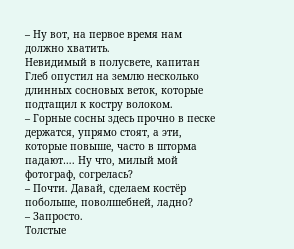– Ну вот, на первое время нам должно хватить.
Невидимый в полусвете, капитан Глеб опустил на землю несколько длинных сосновых веток, которые подтащил к костру волоком.
– Горные сосны здесь прочно в песке держатся, упрямо стоят, а эти, которые повыше, часто в шторма падают…. Ну что, милый мой фотограф, согрелась?
– Почти. Давай, сделаем костёр побольше, поволшебней, ладно?
– Запросто.
Толстые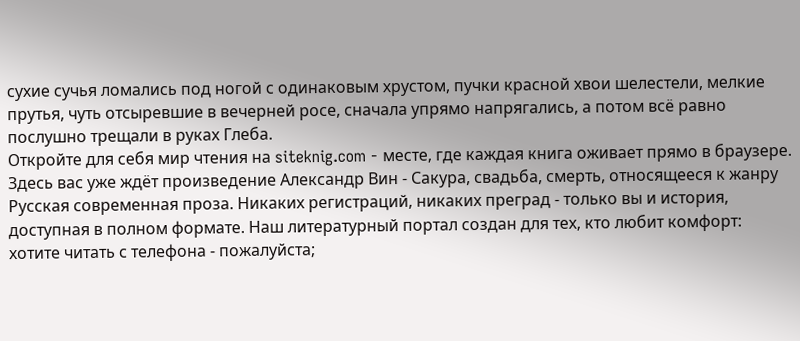сухие сучья ломались под ногой с одинаковым хрустом, пучки красной хвои шелестели, мелкие прутья, чуть отсыревшие в вечерней росе, сначала упрямо напрягались, а потом всё равно послушно трещали в руках Глеба.
Откройте для себя мир чтения на siteknig.com - месте, где каждая книга оживает прямо в браузере. Здесь вас уже ждёт произведение Александр Вин - Сакура, свадьба, смерть, относящееся к жанру Русская современная проза. Никаких регистраций, никаких преград - только вы и история, доступная в полном формате. Наш литературный портал создан для тех, кто любит комфорт: хотите читать с телефона - пожалуйста;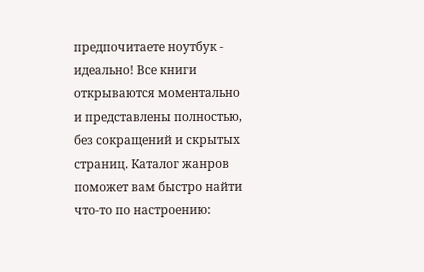предпочитаете ноутбук - идеально! Все книги открываются моментально и представлены полностью, без сокращений и скрытых страниц. Каталог жанров поможет вам быстро найти что-то по настроению: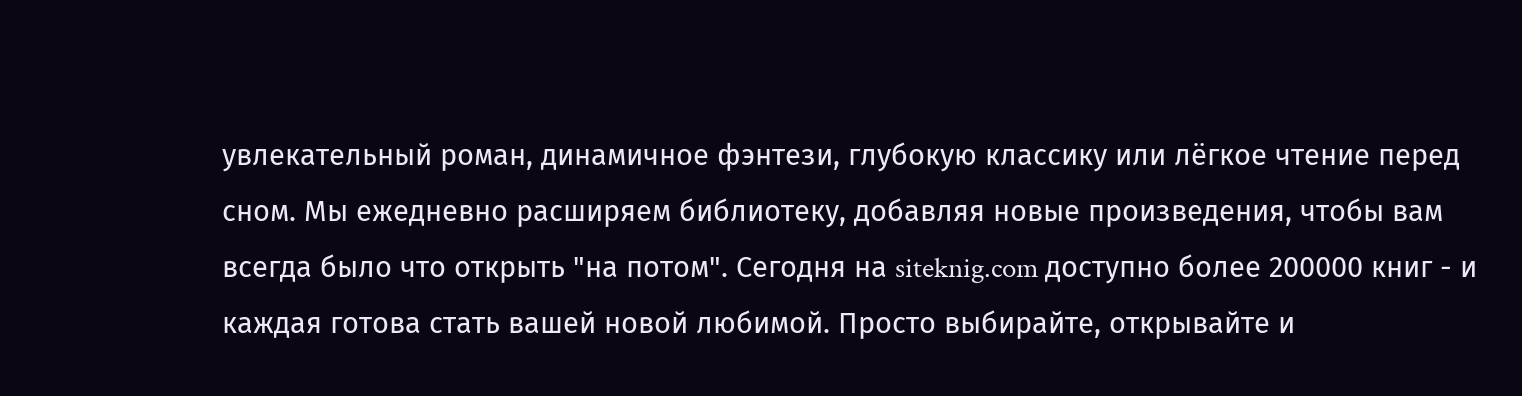увлекательный роман, динамичное фэнтези, глубокую классику или лёгкое чтение перед сном. Мы ежедневно расширяем библиотеку, добавляя новые произведения, чтобы вам всегда было что открыть "на потом". Сегодня на siteknig.com доступно более 200000 книг - и каждая готова стать вашей новой любимой. Просто выбирайте, открывайте и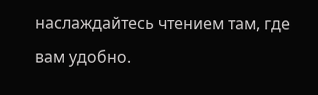наслаждайтесь чтением там, где вам удобно.